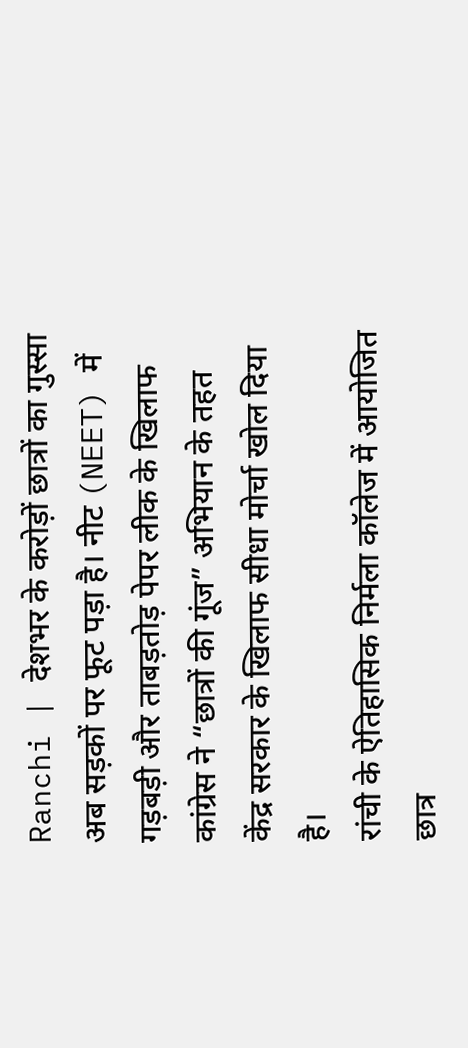Ranchi | देशभर के करोड़ों छात्रों का गुस्सा अब सड़कों पर फूट पड़ा है। नीट (NEET) में गड़बड़ी और ताबड़तोड़ पेपर लीक के खिलाफ कांग्रेस ने “छात्रों की गूंज” अभियान के तहत केंद्र सरकार के खिलाफ सीधा मोर्चा खोल दिया है।
रांची के ऐतिहासिक निर्मला कॉलेज में आयोजित छात्र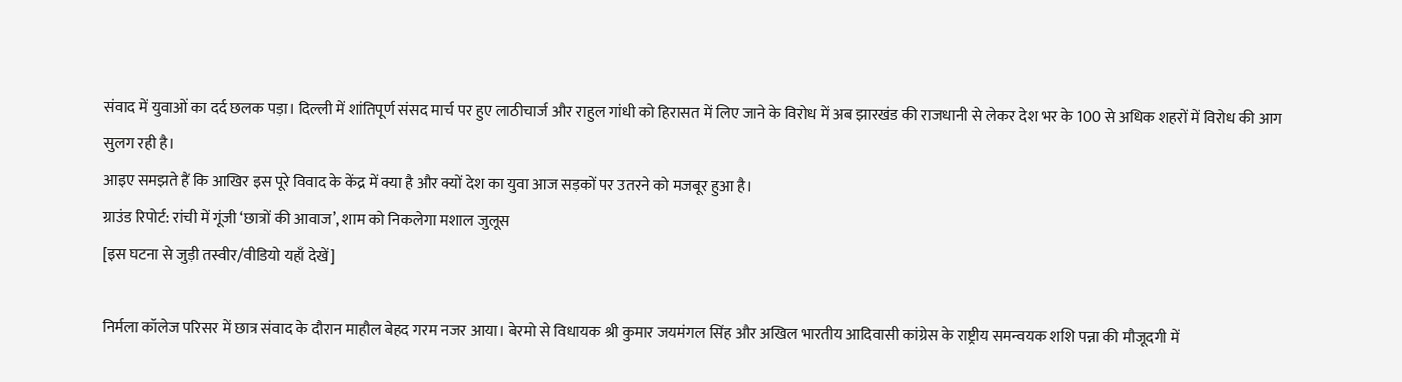संवाद में युवाओं का दर्द छलक पड़ा। दिल्ली में शांतिपूर्ण संसद मार्च पर हुए लाठीचार्ज और राहुल गांधी को हिरासत में लिए जाने के विरोध में अब झारखंड की राजधानी से लेकर देश भर के 100 से अधिक शहरों में विरोध की आग सुलग रही है।
आइए समझते हैं कि आखिर इस पूरे विवाद के केंद्र में क्या है और क्यों देश का युवा आज सड़कों पर उतरने को मजबूर हुआ है।
ग्राउंड रिपोर्ट: रांची में गूंजी ‘छात्रों की आवाज’, शाम को निकलेगा मशाल जुलूस
[इस घटना से जुड़ी तस्वीर/वीडियो यहाँ देखें]

निर्मला कॉलेज परिसर में छात्र संवाद के दौरान माहौल बेहद गरम नजर आया। बेरमो से विधायक श्री कुमार जयमंगल सिंह और अखिल भारतीय आदिवासी कांग्रेस के राष्ट्रीय समन्वयक शशि पन्ना की मौजूदगी में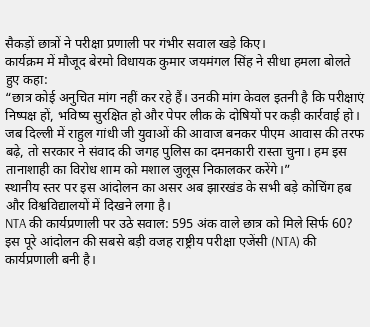सैकड़ों छात्रों ने परीक्षा प्रणाली पर गंभीर सवाल खड़े किए।
कार्यक्रम में मौजूद बेरमो विधायक कुमार जयमंगल सिंह ने सीधा हमला बोलते हुए कहा:
“छात्र कोई अनुचित मांग नहीं कर रहे हैं। उनकी मांग केवल इतनी है कि परीक्षाएं निष्पक्ष हों, भविष्य सुरक्षित हो और पेपर लीक के दोषियों पर कड़ी कार्रवाई हो। जब दिल्ली में राहुल गांधी जी युवाओं की आवाज बनकर पीएम आवास की तरफ बढ़े, तो सरकार ने संवाद की जगह पुलिस का दमनकारी रास्ता चुना। हम इस तानाशाही का विरोध शाम को मशाल जुलूस निकालकर करेंगे।”
स्थानीय स्तर पर इस आंदोलन का असर अब झारखंड के सभी बड़े कोचिंग हब और विश्वविद्यालयों में दिखने लगा है।
NTA की कार्यप्रणाली पर उठे सवाल: 595 अंक वाले छात्र को मिले सिर्फ 60?
इस पूरे आंदोलन की सबसे बड़ी वजह राष्ट्रीय परीक्षा एजेंसी (NTA) की कार्यप्रणाली बनी है।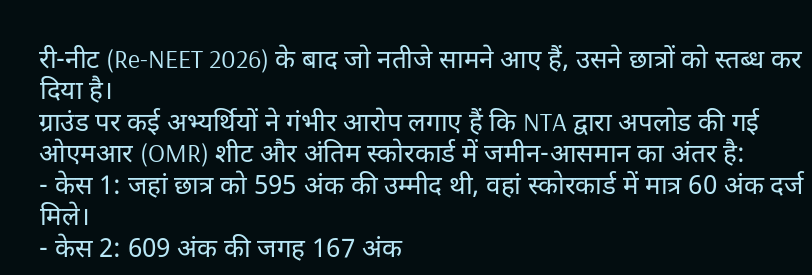री-नीट (Re-NEET 2026) के बाद जो नतीजे सामने आए हैं, उसने छात्रों को स्तब्ध कर दिया है।
ग्राउंड पर कई अभ्यर्थियों ने गंभीर आरोप लगाए हैं कि NTA द्वारा अपलोड की गई ओएमआर (OMR) शीट और अंतिम स्कोरकार्ड में जमीन-आसमान का अंतर है:
- केस 1: जहां छात्र को 595 अंक की उम्मीद थी, वहां स्कोरकार्ड में मात्र 60 अंक दर्ज मिले।
- केस 2: 609 अंक की जगह 167 अंक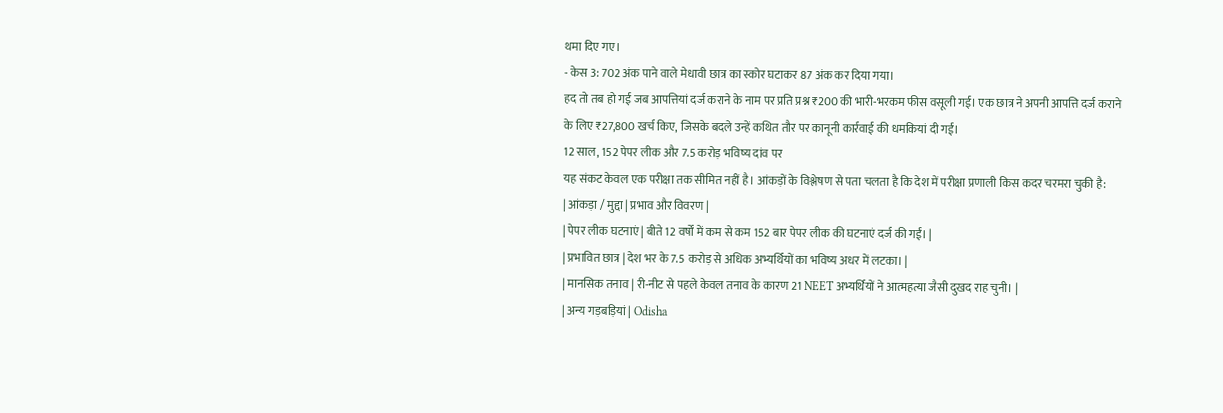थमा दिए गए।
- केस 3: 702 अंक पाने वाले मेधावी छात्र का स्कोर घटाकर 87 अंक कर दिया गया।
हद तो तब हो गई जब आपत्तियां दर्ज कराने के नाम पर प्रति प्रश्न ₹200 की भारी-भरकम फीस वसूली गई। एक छात्र ने अपनी आपत्ति दर्ज कराने के लिए ₹27,800 खर्च किए, जिसके बदले उन्हें कथित तौर पर कानूनी कार्रवाई की धमकियां दी गईं।
12 साल, 152 पेपर लीक और 7.5 करोड़ भविष्य दांव पर
यह संकट केवल एक परीक्षा तक सीमित नहीं है। आंकड़ों के विश्लेषण से पता चलता है कि देश में परीक्षा प्रणाली किस कदर चरमरा चुकी है:
| आंकड़ा / मुद्दा | प्रभाव और विवरण |
| पेपर लीक घटनाएं | बीते 12 वर्षों में कम से कम 152 बार पेपर लीक की घटनाएं दर्ज की गईं। |
| प्रभावित छात्र | देश भर के 7.5 करोड़ से अधिक अभ्यर्थियों का भविष्य अधर में लटका। |
| मानसिक तनाव | री-नीट से पहले केवल तनाव के कारण 21 NEET अभ्यर्थियों ने आत्महत्या जैसी दुखद राह चुनी। |
| अन्य गड़बड़ियां | Odisha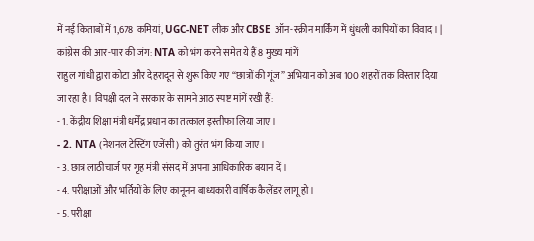में नई किताबों में 1,678 कमियां, UGC-NET लीक और CBSE ऑन-स्क्रीन मार्किंग में धुंधली कापियों का विवाद। |
कांग्रेस की आर-पार की जंग: NTA को भंग करने समेत ये हैं 8 मुख्य मांगें
राहुल गांधी द्वारा कोटा और देहरादून से शुरू किए गए “छात्रों की गूंज” अभियान को अब 100 शहरों तक विस्तार दिया जा रहा है। विपक्षी दल ने सरकार के सामने आठ स्पष्ट मांगें रखी हैं:
- 1. केंद्रीय शिक्षा मंत्री धर्मेंद्र प्रधान का तत्काल इस्तीफा लिया जाए।
- 2. NTA (नेशनल टेस्टिंग एजेंसी) को तुरंत भंग किया जाए।
- 3. छात्र लाठीचार्ज पर गृह मंत्री संसद में अपना आधिकारिक बयान दें।
- 4. परीक्षाओं और भर्तियों के लिए कानूनन बाध्यकारी वार्षिक कैलेंडर लागू हो।
- 5. परीक्षा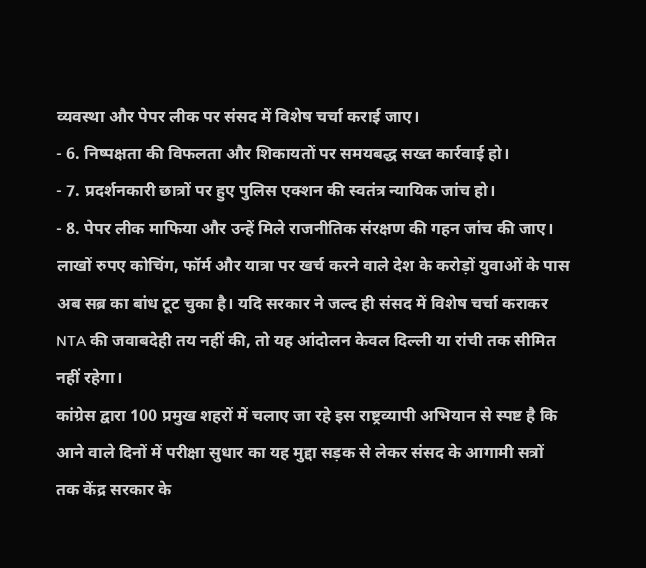व्यवस्था और पेपर लीक पर संसद में विशेष चर्चा कराई जाए।
- 6. निष्पक्षता की विफलता और शिकायतों पर समयबद्ध सख्त कार्रवाई हो।
- 7. प्रदर्शनकारी छात्रों पर हुए पुलिस एक्शन की स्वतंत्र न्यायिक जांच हो।
- 8. पेपर लीक माफिया और उन्हें मिले राजनीतिक संरक्षण की गहन जांच की जाए।
लाखों रुपए कोचिंग, फॉर्म और यात्रा पर खर्च करने वाले देश के करोड़ों युवाओं के पास अब सब्र का बांध टूट चुका है। यदि सरकार ने जल्द ही संसद में विशेष चर्चा कराकर NTA की जवाबदेही तय नहीं की, तो यह आंदोलन केवल दिल्ली या रांची तक सीमित नहीं रहेगा।
कांग्रेस द्वारा 100 प्रमुख शहरों में चलाए जा रहे इस राष्ट्रव्यापी अभियान से स्पष्ट है कि आने वाले दिनों में परीक्षा सुधार का यह मुद्दा सड़क से लेकर संसद के आगामी सत्रों तक केंद्र सरकार के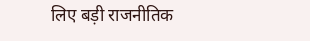लिए बड़ी राजनीतिक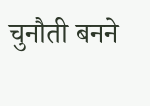चुनौती बनने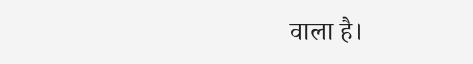वाला है।